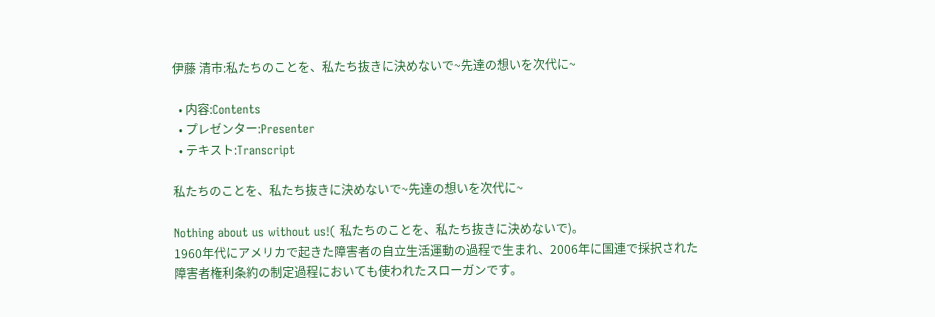伊藤 清市:私たちのことを、私たち抜きに決めないで~先達の想いを次代に~

  • 内容:Contents
  • プレゼンター:Presenter
  • テキスト:Transcript

私たちのことを、私たち抜きに決めないで~先達の想いを次代に~

Nothing about us without us!( 私たちのことを、私たち抜きに決めないで)。
1960年代にアメリカで起きた障害者の自立生活運動の過程で生まれ、2006年に国連で採択された障害者権利条約の制定過程においても使われたスローガンです。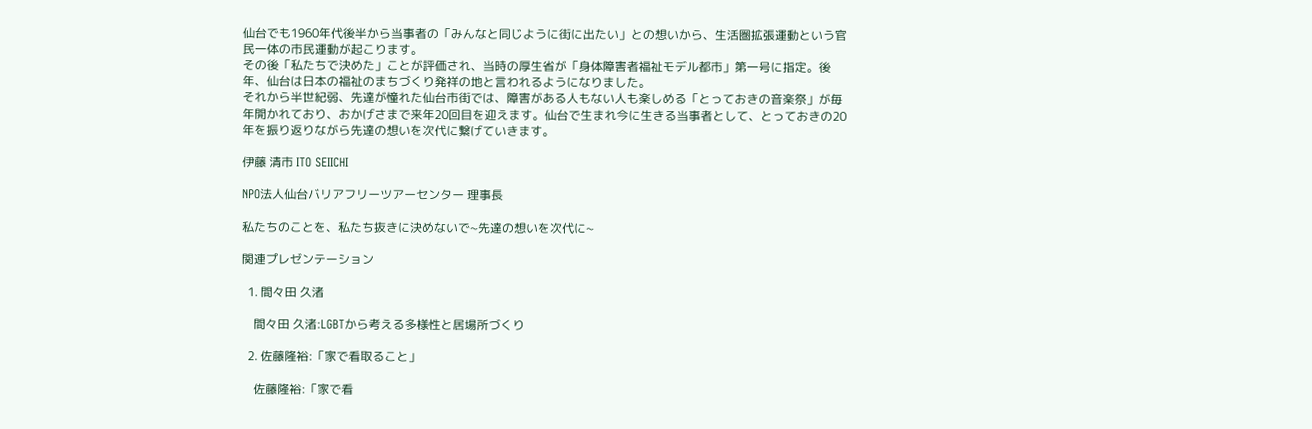仙台でも1960年代後半から当事者の「みんなと同じように街に出たい」との想いから、生活圏拡張運動という官民一体の市民運動が起こります。
その後「私たちで決めた」ことが評価され、当時の厚生省が「身体障害者福祉モデル都市」第一号に指定。後年、仙台は日本の福祉のまちづくり発祥の地と言われるようになりました。
それから半世紀弱、先達が憧れた仙台市街では、障害がある人もない人も楽しめる「とっておきの音楽祭」が毎年開かれており、おかげさまで来年20回目を迎えます。仙台で生まれ今に生きる当事者として、とっておきの20年を振り返りながら先達の想いを次代に繋げていきます。

伊藤 清市 ITO SEIICHI

NPO法人仙台バリアフリーツアーセンター 理事長

私たちのことを、私たち抜きに決めないで~先達の想いを次代に~

関連プレゼンテーション

  1. 間々田 久渚

    間々田 久渚:LGBTから考える多様性と居場所づくり

  2. 佐藤隆裕:「家で看取ること」

    佐藤隆裕:「家で看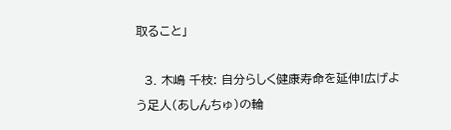取ること」

  3. 木嶋 千枝: 自分らしく健康寿命を延伸!広げよう足人(あしんちゅ)の輪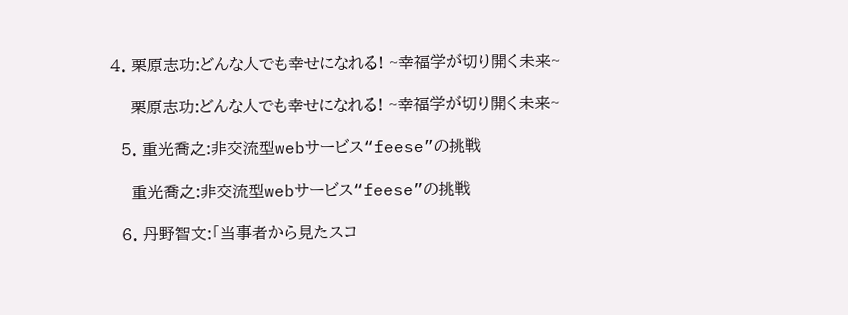4. 栗原志功:どんな人でも幸せになれる! ~幸福学が切り開く未来~

    栗原志功:どんな人でも幸せになれる! ~幸福学が切り開く未来~

  5. 重光喬之:非交流型webサービス“feese”の挑戦

    重光喬之:非交流型webサービス“feese”の挑戦

  6. 丹野智文:「当事者から見たスコ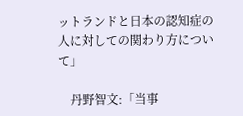ットランドと日本の認知症の人に対しての関わり方について」

    丹野智文:「当事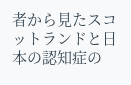者から見たスコットランドと日本の認知症の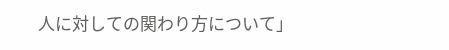人に対しての関わり方について」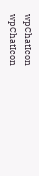wpChatIcon
wpChatIcon